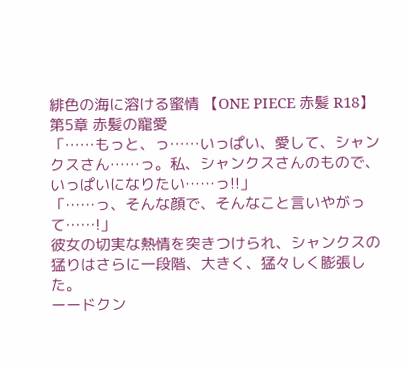緋色の海に溶ける蜜情 【ONE PIECE 赤髪 R18】
第5章 赤髪の寵愛
「……もっと、っ……いっぱい、愛して、シャンクスさん……っ。私、シャンクスさんのもので、いっぱいになりたい……っ!!」
「……っ、そんな顔で、そんなこと言いやがって……!」
彼女の切実な熱情を突きつけられ、シャンクスの猛りはさらに一段階、大きく、猛々しく膨張した。
ーードクン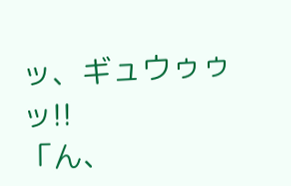ッ、ギュウゥゥッ!!
「ん、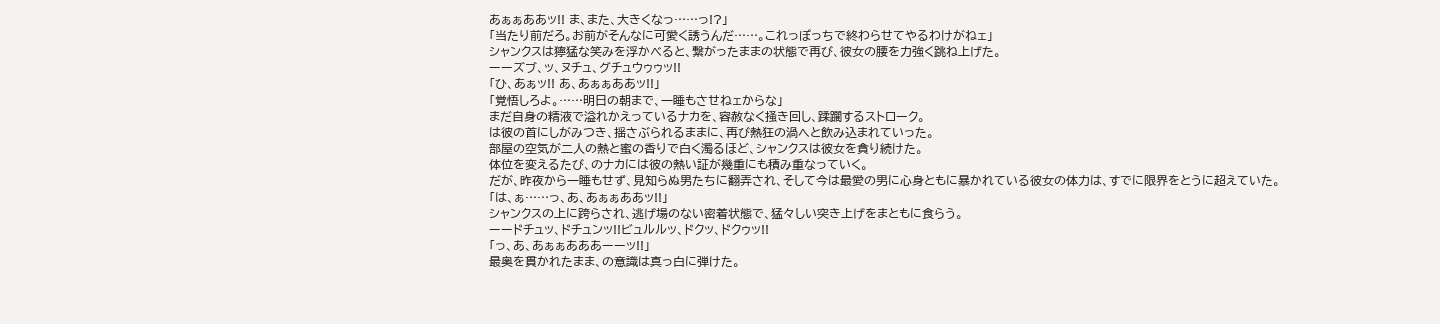あぁぁああッ!! ま、また、大きくなっ……っ!?」
「当たり前だろ。お前がそんなに可愛く誘うんだ……。これっぽっちで終わらせてやるわけがねェ」
シャンクスは獰猛な笑みを浮かべると、繋がったままの状態で再び、彼女の腰を力強く跳ね上げた。
ーーズブ、ッ、ヌチュ、グチュウゥゥッ!!
「ひ、あぁッ!! あ、あぁぁああッ!!」
「覚悟しろよ。……明日の朝まで、一睡もさせねェからな」
まだ自身の精液で溢れかえっているナカを、容赦なく掻き回し、蹂躙するストローク。
は彼の首にしがみつき、揺さぶられるままに、再び熱狂の渦へと飲み込まれていった。
部屋の空気が二人の熱と蜜の香りで白く濁るほど、シャンクスは彼女を貪り続けた。
体位を変えるたび、のナカには彼の熱い証が幾重にも積み重なっていく。
だが、昨夜から一睡もせず、見知らぬ男たちに翻弄され、そして今は最愛の男に心身ともに暴かれている彼女の体力は、すでに限界をとうに超えていた。
「は、ぁ……っ、あ、あぁぁああッ!!」
シャンクスの上に跨らされ、逃げ場のない密着状態で、猛々しい突き上げをまともに食らう。
ーードチュッ、ドチュンッ!!ビュルルッ、ドクッ、ドクゥッ!!
「っ、あ、あぁぁあああーーッ!!」
最奥を貫かれたまま、の意識は真っ白に弾けた。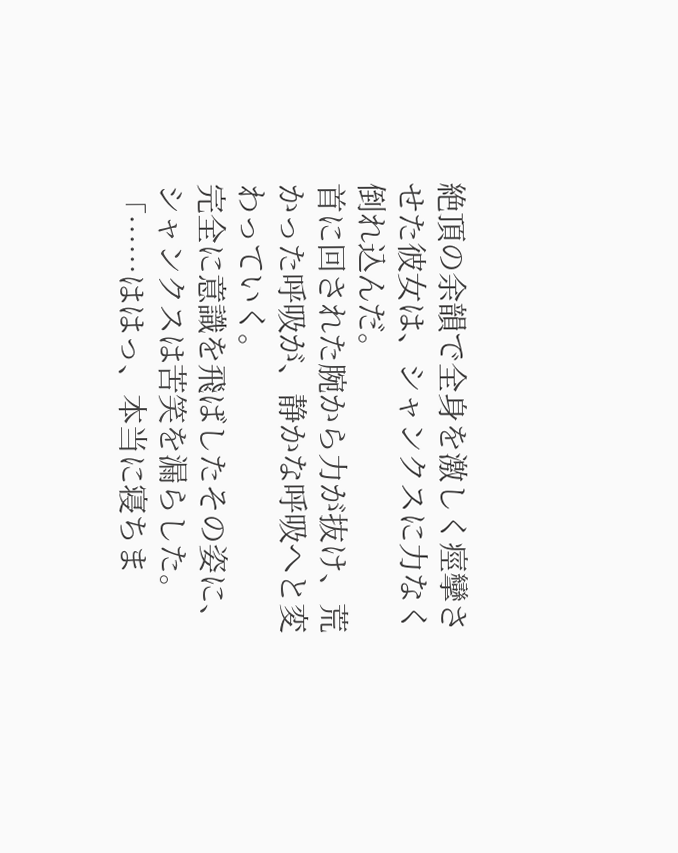絶頂の余韻で全身を激しく痙攣させた彼女は、シャンクスに力なく倒れ込んだ。
首に回された腕から力が抜け、荒かった呼吸が、静かな呼吸へと変わっていく。
完全に意識を飛ばしたその姿に、シャンクスは苦笑を漏らした。
「……ははっ、本当に寝ちま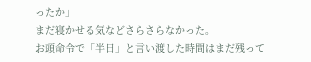ったか」
まだ寝かせる気などさらさらなかった。
お頭命令で「半日」と言い渡した時間はまだ残って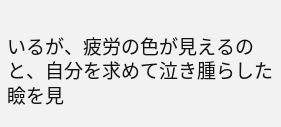いるが、疲労の色が見えるのと、自分を求めて泣き腫らした瞼を見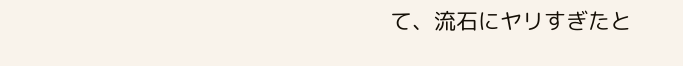て、流石にヤリすぎたと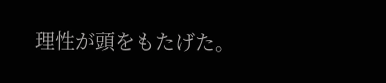理性が頭をもたげた。